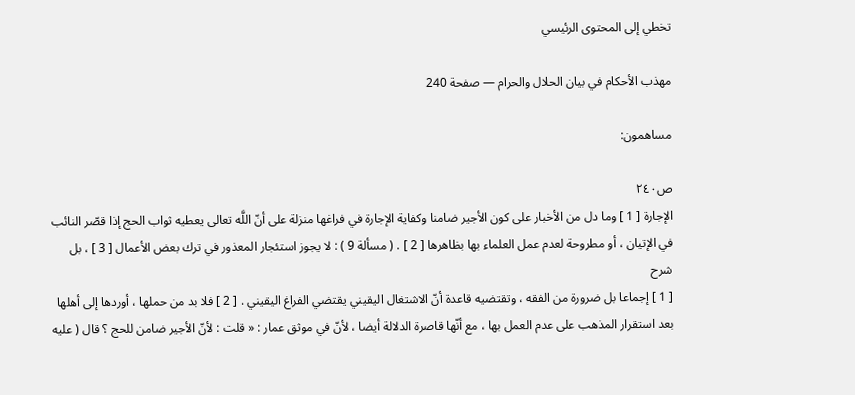تخطي إلى المحتوى الرئيسي

مهذب الأحكام في بيان الحلال والحرام — صفحة 240

مساهمون:

ص٢٤٠
الإجارة [ 1 ] وما دل من الأخبار على كون الأجير ضامنا وكفاية الإجارة في فراغها منزلة على أنّ اللَّه تعالى يعطيه ثواب الحج إذا قصّر النائب في الإتيان ، أو مطروحة لعدم عمل العلماء بها بظاهرها [ 2 ] . ( مسألة 9 ) : لا يجوز استئجار المعذور في ترك بعض الأعمال [ 3 ] ، بل
شرح
[ 1 ] إجماعا بل ضرورة من الفقه ، وتقتضيه قاعدة أنّ الاشتغال اليقيني يقتضي الفراغ اليقيني . [ 2 ] فلا بد من حملها ، أوردها إلى أهلها بعد استقرار المذهب على عدم العمل بها ، مع أنّها قاصرة الدلالة أيضا ، لأنّ في موثق عمار : « قلت : لأنّ الأجير ضامن للحج ؟ قال ( عليه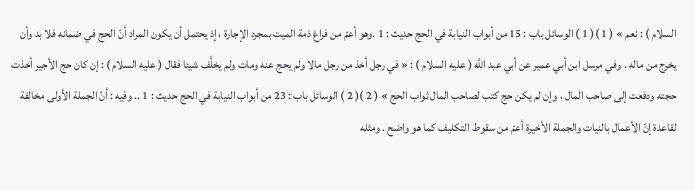السلام ) : نعم » ( 1 )( 1 ) الوسائل باب : 15 من أبواب النيابة في الحج حديث : 1 .وهو أعمّ من فراغ ذمة الميت بمجرد الإجارة ، إذ يحتمل أن يكون المراد أنّ الحج في ضمانه فلا بد وأن يخرج من ماله . وفي مرسل ابن أبي عمير عن أبي عبد اللَّه ( عليه السلام ) : « في رجل أخذ من رجل مالا ولم يحج عنه ومات ولم يخلَّف شيئا فقال ( عليه السلام ) : إن كان حج الأجير أخذت حجته ودفعت إلى صاحب المال ، وإن لم يكن حج كتب لصاحب المال ثواب الحج » ( 2 )( 2 ) الوسائل باب : 23 من أبواب النيابة في الحج حديث : 1 .. وفيه : أنّ الجملة الأولى مخالفة لقاعدة إنّ الأعمال بالنيات والجملة الأخيرة أعمّ من سقوط التكليف كما هو واضح . ومثله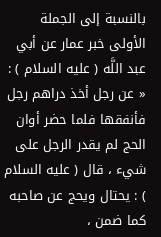بالنسبة إلى الجملة الأولى خبر عمار عن أبي عبد اللَّه ( عليه السلام ) : « عن رجل أخذ دراهم رجل فأنفقها فلما حضر أوان الحج لم يقدر الرجل على شيء ، قال ( عليه السلام ) : يحتال ويحج عن صاحبه كما ضمن ،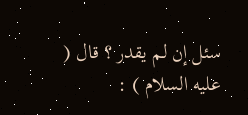سئل إن لم يقدر ؟ قال ( عليه السلام ) :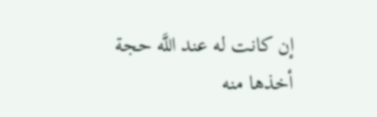إن كانت له عند اللَّه حجة أخذها منه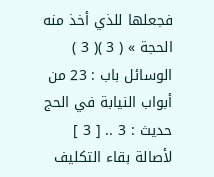فجعلها للذي أخذ منه الحجة » ( 3 )( 3 ) الوسائل باب : 23 من أبواب النيابة في الحج حديث : 3 .. [ 3 ] لأصالة بقاء التكليف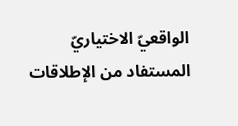الواقعيّ الاختياريّ المستفاد من الإطلاقات